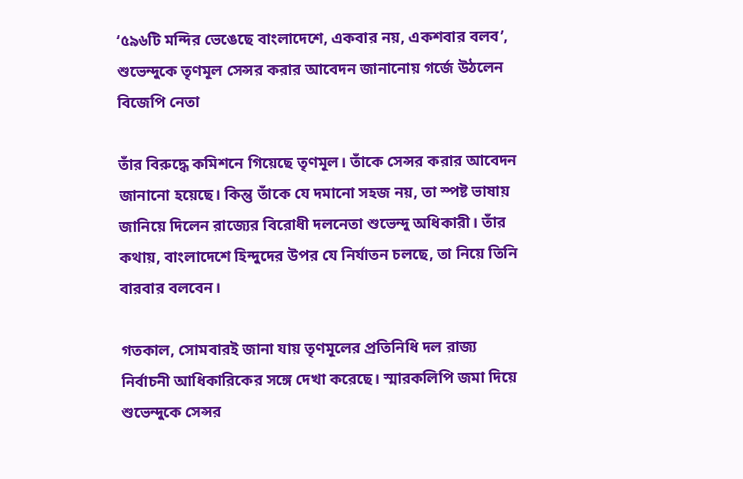‘৫৯৬টি মন্দির ভেঙেছে বাংলাদেশে, একবার নয়, একশবার বলব’, শুভেন্দুকে তৃণমূল সেন্সর করার আবেদন জানানোয় গর্জে উঠলেন বিজেপি নেতা

তাঁর বিরুদ্ধে কমিশনে গিয়েছে তৃণমূল। তাঁকে সেন্সর করার আবেদন জানানো হয়েছে। কিন্তু তাঁকে যে দমানো সহজ নয়, তা স্পষ্ট ভাষায় জানিয়ে দিলেন রাজ্যের বিরোধী দলনেতা শুভেন্দু অধিকারী। তাঁর কথায়, বাংলাদেশে হিন্দুদের উপর যে নির্যাতন চলছে, তা নিয়ে তিনি বারবার বলবেন।

গতকাল, সোমবারই জানা যায় তৃণমূলের প্রতিনিধি দল রাজ্য নির্বাচনী আধিকারিকের সঙ্গে দেখা করেছে। স্মারকলিপি জমা দিয়ে শুভেন্দুকে সেন্সর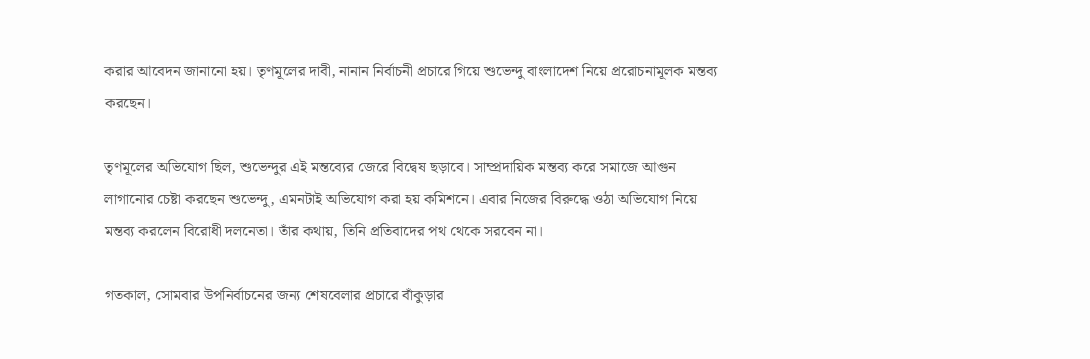করার আবেদন জানানো হয়। তৃণমূলের দাবী, নানান নির্বাচনী প্রচারে গিয়ে শুভেন্দু বাংলাদেশ নিয়ে প্ররোচনামূলক মন্তব্য করছেন।

তৃণমূলের অভিযোগ ছিল, শুভেন্দুর এই মন্তব্যের জেরে বিদ্বেষ ছড়াবে। সাম্প্রদায়িক মন্তব্য করে সমাজে আগুন লাগানোর চেষ্টা করছেন শুভেন্দু, এমনটাই অভিযোগ করা হয় কমিশনে। এবার নিজের বিরুদ্ধে ওঠা অভিযোগ নিয়ে মন্তব্য করলেন বিরোধী দলনেতা। তাঁর কথায়, তিনি প্রতিবাদের পথ থেকে সরবেন না।

গতকাল, সোমবার উপনির্বাচনের জন্য শেষবেলার প্রচারে বাঁকুড়ার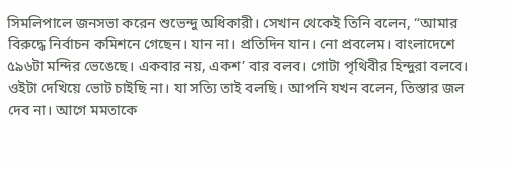সিমলিপালে জনসভা করেন শুভেন্দু অধিকারী। সেখান থেকেই তিনি বলেন, “আমার বিরুদ্ধে নির্বাচন কমিশনে গেছেন। যান না। প্রতিদিন যান। নো প্রবলেম। বাংলাদেশে ৫৯৬টা মন্দির ভেঙেছে। একবার নয়, একশ’ বার বলব। গোটা পৃথিবীর হিন্দুরা বলবে। ওইটা দেখিয়ে ভোট চাইছি না। যা সত্যি তাই বলছি। আপনি যখন বলেন, তিস্তার জল দেব না। আগে মমতাকে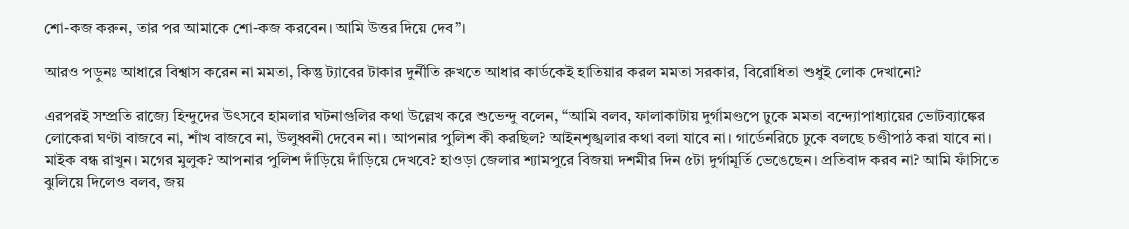শো-কজ করুন, তার পর আমাকে শো-কজ করবেন। আমি উত্তর দিয়ে দেব”।

আরও পড়ুনঃ আধারে বিশ্বাস করেন না মমতা, কিন্তু ট্যাবের টাকার দুর্নীতি রুখতে আধার কার্ডকেই হাতিয়ার করল মমতা সরকার, বিরোধিতা শুধুই লোক দেখানো?

এরপরই সম্প্রতি রাজ্যে হিন্দুদের উৎসবে হামলার ঘটনাগুলির কথা উল্লেখ করে শুভেন্দু বলেন, “আমি বলব, ফালাকাটায় দুর্গামণ্ডপে ঢুকে মমতা বন্দ্যোপাধ্যায়ের ভোটব্যাঙ্কের লোকেরা ঘণ্টা বাজবে না, শাঁখ বাজবে না, উলুধ্বনী দেবেন না। আপনার পুলিশ কী করছিল? আইনশৃঙ্খলার কথা বলা যাবে না। গার্ডেনরিচে ঢুকে বলছে চণ্ডীপাঠ করা যাবে না। মাইক বন্ধ রাখুন। মগের মুলুক? আপনার পুলিশ দাঁড়িয়ে দাঁড়িয়ে দেখবে? হাওড়া জেলার শ্যামপুরে বিজয়া দশমীর দিন ৫টা দুর্গামূর্তি ভেঙেছেন। প্রতিবাদ করব না? আমি ফাঁসিতে ঝুলিয়ে দিলেও বলব, জয়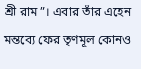শ্রী রাম”। এবার তাঁর এহেন মন্তব্যে ফের তৃণমূল কোনও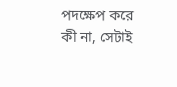পদক্ষেপ করে কী না, সেটাই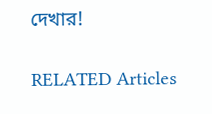দেখার!

RELATED Articles